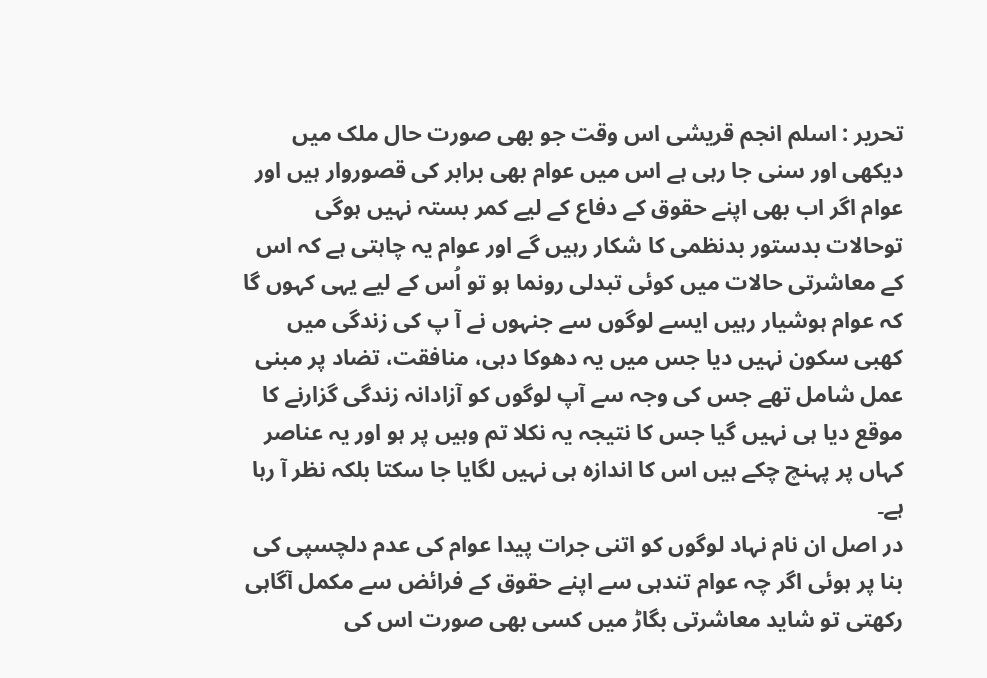تحریر : اسلم انجم قریشی اس وقت جو بھی صورت حال ملک میں دیکھی اور سنی جا رہی ہے اس میں عوام بھی برابر کی قصوروار ہیں اور عوام اگر اب بھی اپنے حقوق کے دفاع کے لیے کمر بستہ نہیں ہوگی توحالات بدستور بدنظمی کا شکار رہیں گے اور عوام یہ چاہتی ہے کہ اس کے معاشرتی حالات میں کوئی تبدلی رونما ہو تو اُس کے لیے یہی کہوں گا کہ عوام ہوشیار رہیں ایسے لوگوں سے جنہوں نے آ پ کی زندگی میں کھبی سکون نہیں دیا جس میں یہ دھوکا دہی، منافقت، تضاد پر مبنی عمل شامل تھے جس کی وجہ سے آپ لوگوں کو آزادانہ زندگی گزارنے کا موقع دیا ہی نہیں گیا جس کا نتیجہ یہ نکلا تم وہیں پر ہو اور یہ عناصر کہاں پر پہنچ چکے ہیں اس کا اندازہ ہی نہیں لگایا جا سکتا بلکہ نظر آ رہا ہے۔
در اصل ان نام نہاد لوگوں کو اتنی جرات پیدا عوام کی عدم دلچسپی کی بنا پر ہوئی اگر چہ عوام تندہی سے اپنے حقوق کے فرائض سے مکمل آگاہی رکھتی تو شاید معاشرتی بگاڑ میں کسی بھی صورت اس کی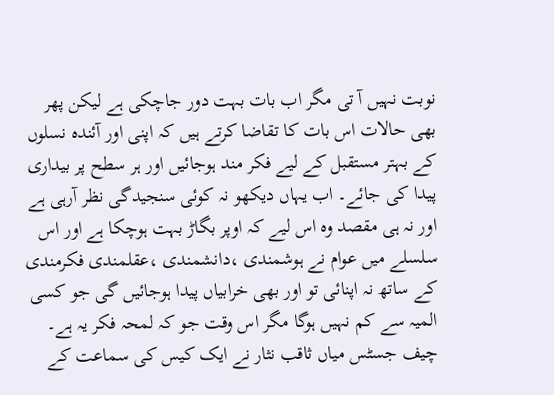نوبت نہیں آ تی مگر اب بات بہت دور جاچکی ہے لیکن پھر بھی حالات اس بات کا تقاضا کرتے ہیں کہ اپنی اور آئندہ نسلوں کے بہتر مستقبل کے لیے فکر مند ہوجائیں اور ہر سطح پر بیداری پیدا کی جائے۔ اب یہاں دیکھو نہ کوئی سنجیدگی نظر آرہی ہے اور نہ ہی مقصد وہ اس لیے کہ اوپر بگاڑ بہت ہوچکا ہے اور اس سلسلے میں عوام نے ہوشمندی ،دانشمندی ،عقلمندی فکرمندی کے ساتھ نہ اپنائی تو اور بھی خرابیاں پیدا ہوجائیں گی جو کسی المیہ سے کم نہیں ہوگا مگر اس وقت جو کہ لمحہ فکر یہ ہے۔
چیف جسٹس میاں ثاقب نثار نے ایک کیس کی سماعت کے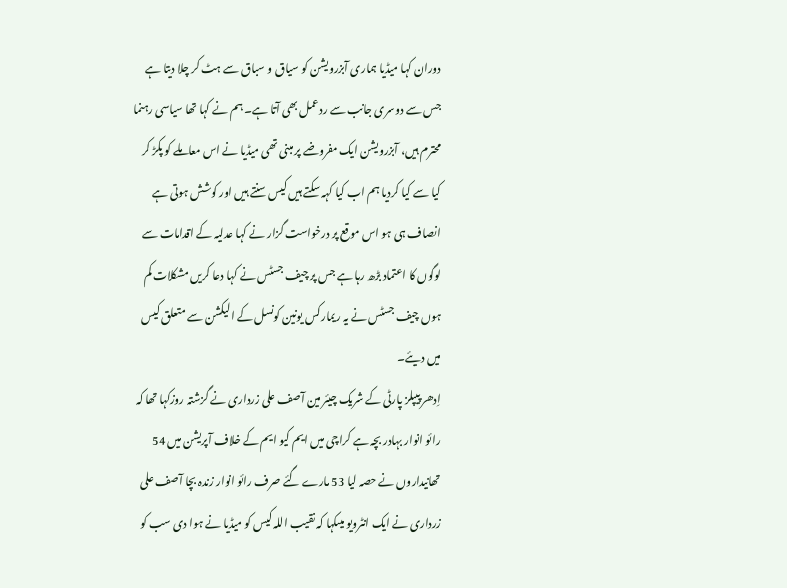دوران کہا میڈیا ہماری آبزرویشن کو سیاق و سباق سے ہٹ کر چلا دیتا ہے جس سے دوسری جانب سے ردعمل بھی آتا ہے۔ ہم نے کہا تھا سیاسی رہنما محترم ہیں، آبزرویشن ایک مفروضے پر مبنی تھی میڈیا نے اس معاملے کو پکڑ کر کیا سے کیا کردیا ہم اب کیا کہہ سکتے ہیں کیس سنتے ہیں اور کوشش ہوتی ہے انصاف ہی ہو اس موقع پر درخواست گزار نے کہا عدلیہ کے اقدامات سے لوگوں کا اعتماد بڑھ رہا ہے جس پر چیف جسٹس نے کہا دعا کریں مشکلات کم ہوں چیف جسٹس نے یہ ریمارکس یونین کونسل کے الیکشن سے متعلق کیس میں دیئے۔
اِدھر پیپلز پارٹی کے شریک چیئر مین آصف علی زرداری نے گزشتہ روزکہا تھا کہ رائو انوار بہادر بچہ ہے کراچی میں ایم کیو ایم کے خلاف آپریشن میں 54 تھانیداروں نے حصہ لیا 53 مارے گئے صرف رائو انوار زندہ بچا آصف علی زرداری نے ایک انٹرویو میںکہا کہ نقیب اللہ کیس کو میڈیا نے ہوا دی سب کو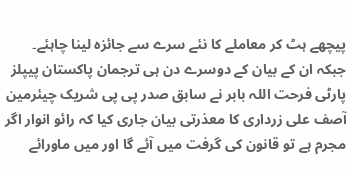پیچھے ہٹ کر معاملے کا نئے سرے سے جائزہ لینا چاہئے۔ جبکہ ان کے بیان کے دوسرے دن ہی ترجمان پاکستان پیپلز پارٹی فرحت اللہ بابر نے سابق صدر پی پی شریک چیئرمین آصف علی زرداری کا معذرتی بیان جاری کیا کہ رائو انوار اگر مجرم ہے تو قانون کی گرفت میں آئے گا اور میں ماورائے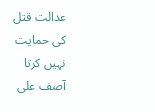عدالت قتل کی حمایت نہیں کرتا آصف علی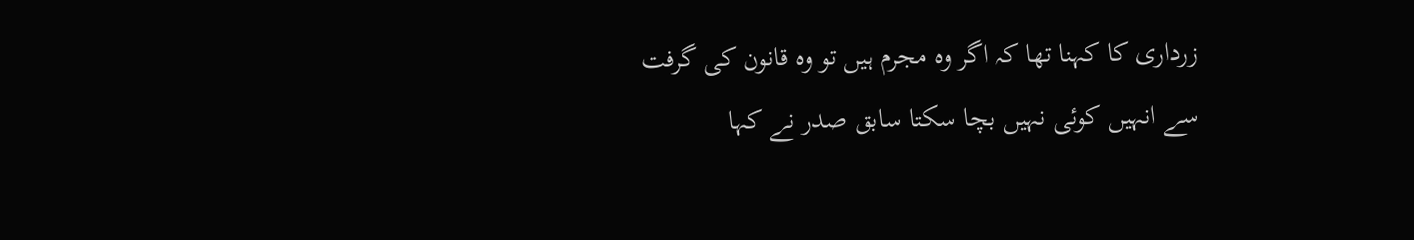زرداری کا کہنا تھا کہ اگر وہ مجرم ہیں تو وہ قانون کی گرفت سے انہیں کوئی نہیں بچا سکتا سابق صدر نے کہا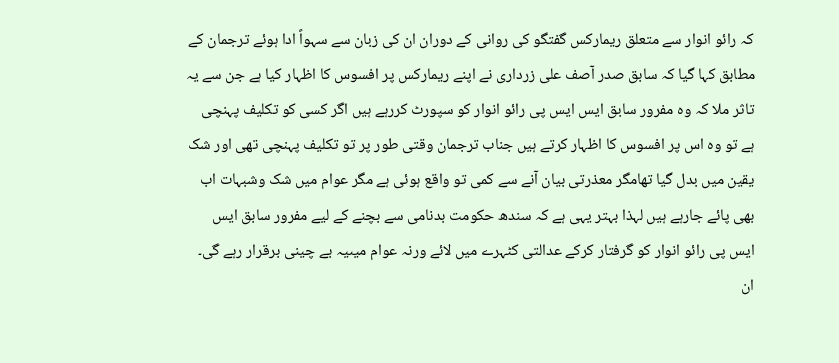کہ رائو انوار سے متعلق ریمارکس گفتگو کی روانی کے دوران ان کی زبان سے سہواً ادا ہوئے ترجمان کے مطابق کہا گیا کہ سابق صدر آصف علی زرداری نے اپنے ریمارکس پر افسوس کا اظہار کیا ہے جن سے یہ تاثر ملا کہ وہ مفرور سابق ایس ایس پی رائو انوار کو سپورٹ کررہے ہیں اگر کسی کو تکلیف پہنچی ہے تو وہ اس پر افسوس کا اظہار کرتے ہیں جناب ترجمان وقتی طور پر تو تکلیف پہنچی تھی اور شک یقین میں بدل گیا تھامگر معذرتی بیان آنے سے کمی تو واقع ہوئی ہے مگر عوام میں شک وشبہات اب بھی پائے جارہے ہیں لہذا بہتر یہی ہے کہ سندھ حکومت بدنامی سے بچنے کے لیے مفرور سابق ایس ایس پی رائو انوار کو گرفتار کرکے عدالتی کٹہرے میں لائے ورنہ عوام میںیہ بے چینی برقرار رہے گی۔
ان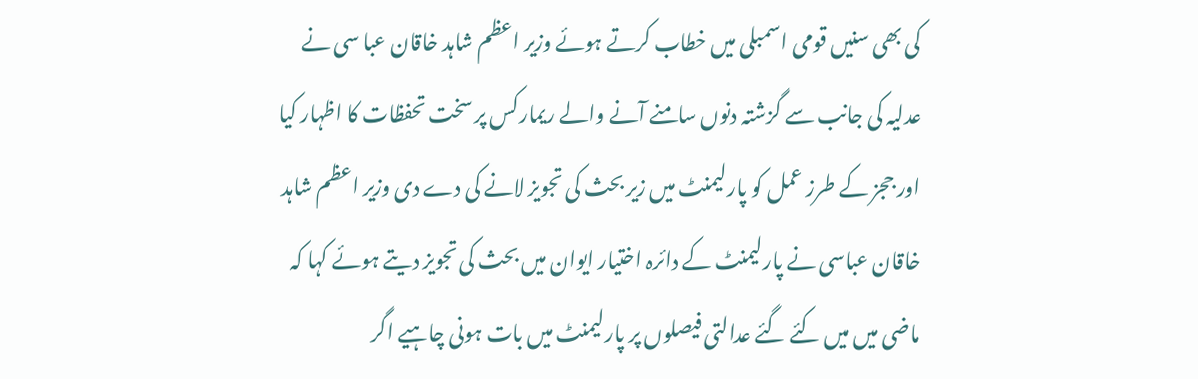کی بھی سنیں قومی اسمبلی میں خطاب کرتے ہوئے وزیر اعظم شاہد خاقان عبا سی نے عدلیہ کی جانب سے گزشتہ دنوں سامنے آنے والے ریمارکس پر سخت تحفظات کا اظہار کیا اور ججز کے طرز عمل کو پارلیمنٹ میں زیر بحث کی تجویز لانے کی دے دی وزیر اعظم شاہد خاقان عباسی نے پارلیمنٹ کے دائرہ اختیار ایوان میں بحث کی تجویز دیتے ہوئے کہا کہ ماضی میں میں کئے گئے عدالتی فیصلوں پر پارلیمنٹ میں بات ہونی چاہیے اگر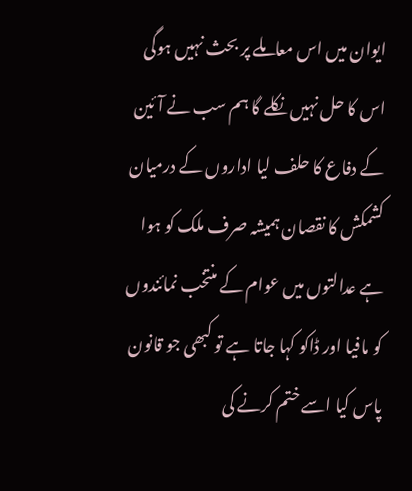ایوان میں اس معاملے پر بحث نہیں ہوگی اس کا حل نہیں نکلے گا ہم سب نے آئین کے دفاع کا حلف لیا اداروں کے درمیان کشمکش کا نقصان ہمیشہ صرف ملک کو ہوا ہے عدالتوں میں عوام کے منتخب نمائندوں کو مافیا اور ڈاکو کہا جاتا ہے تو کبھی جو قانون پاس کیا اسے ختم کرنے کی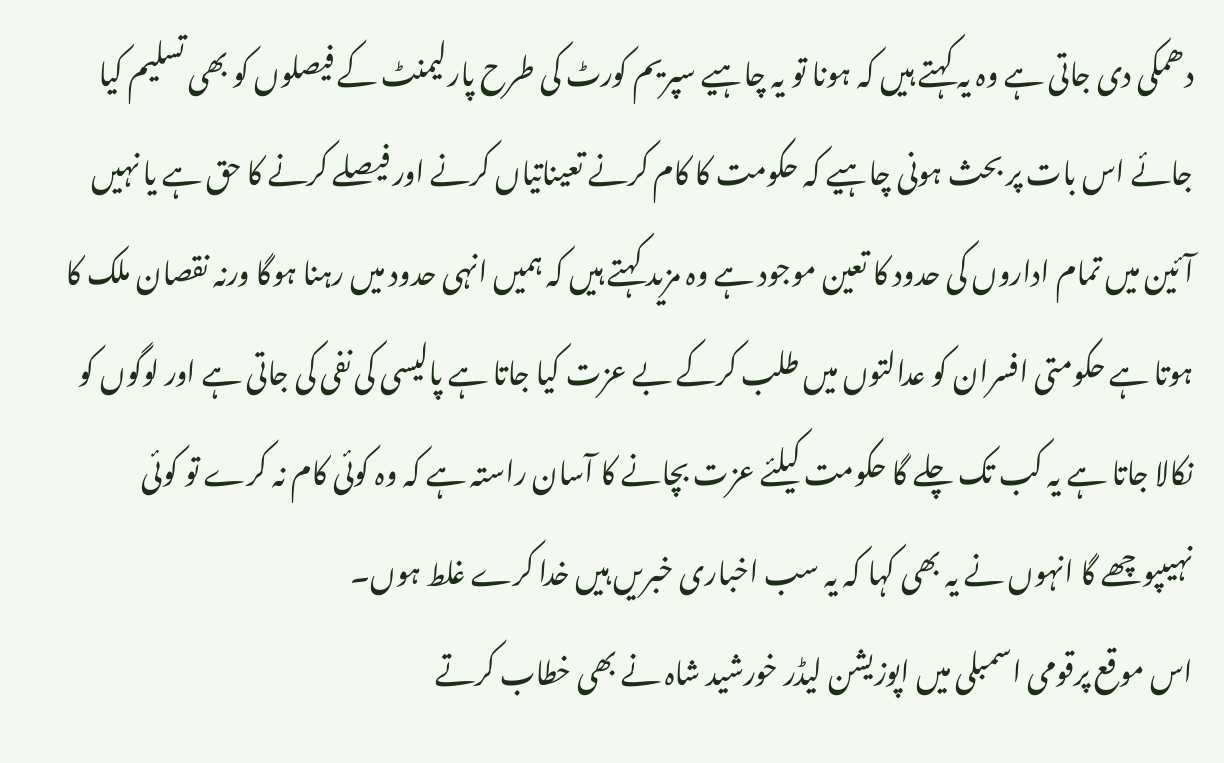دھمکی دی جاتی ہے وہ یہ کہتے ہیں کہ ہونا تو یہ چاہیے سپریم کورٹ کی طرح پارلیمنٹ کے فیصلوں کو بھی تسلیم کیا جائے اس بات پر بحث ہونی چاہیے کہ حکومت کا کام کرنے تعیناتیاں کرنے اور فیصلے کرنے کا حق ہے یا نہیں آئین میں تمام اداروں کی حدود کا تعین موجود ہے وہ مزید کہتے ہیں کہ ہمیں انہی حدود میں رہنا ہوگا ورنہ نقصان ملک کا ہوتا ہے حکومتی افسران کو عدالتوں میں طلب کرکے بے عزت کیا جاتا ہے پالیسی کی نفی کی جاتی ہے اور لوگوں کو نکالا جاتا ہے یہ کب تک چلے گا حکومت کیلئے عزت بچانے کا آسان راستہ ہے کہ وہ کوئی کام نہ کرے تو کوئی نہیںپوچھے گا انہوں نے یہ بھی کہا کہ یہ سب اخباری خبریں ہیں خدا کرے غلط ہوں۔
اس موقع پرقومی اسمبلی میں اپوزیشن لیڈر خورشید شاہ نے بھی خطاب کرتے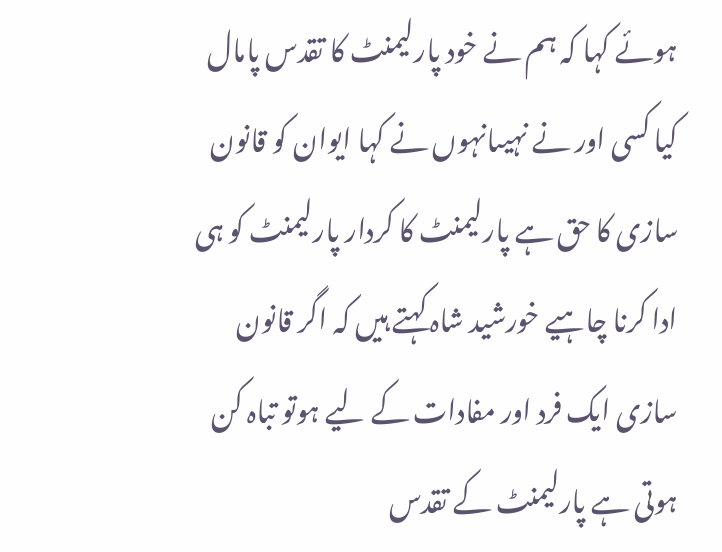ہوئے کہا کہ ہم نے خود پارلیمنٹ کا تقدس پامال کیا کسی اور نے نہیںانہوں نے کہا ایوان کو قانون سازی کا حق ہے پارلیمنٹ کا کردار پارلیمنٹ کو ہی ادا کرنا چاہیے خورشید شاہ کہتے ہیں کہ اگر قانون سازی ایک فرد اور مفادات کے لیے ہوتو تباہ کن ہوتی ہے پارلیمنٹ کے تقدس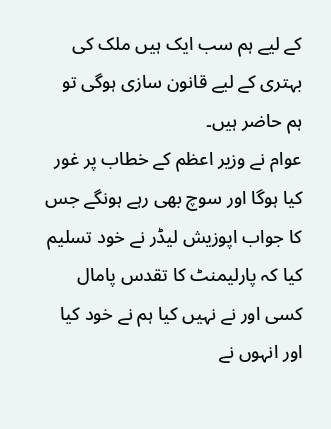کے لیے ہم سب ایک ہیں ملک کی بہتری کے لیے قانون سازی ہوگی تو ہم حاضر ہیں۔
عوام نے وزیر اعظم کے خطاب پر غور کیا ہوگا اور سوچ بھی رہے ہونگے جس کا جواب اپوزیش لیڈر نے خود تسلیم کیا کہ پارلیمنٹ کا تقدس پامال کسی اور نے نہیں کیا ہم نے خود کیا اور انہوں نے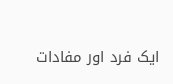ایک فرد اور مفادات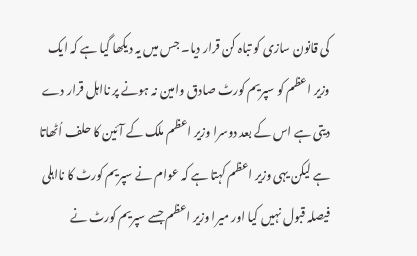کی قانون سازی کو تباہ کن قرار دیا۔ جس میں یہ دیکھا گیا ہے کہ ایک وزیر اعظم کو سپریم کورٹ صادق وامین نہ ہونے پر نااہل قرار دے دیتی ہے اس کے بعد دوسرا وزیر اعظم ملک کے آئین کا حلف اُٹھاتا ہے لیکن یہی وزیر اعظم کہتا ہے کہ عوام نے سپریم کورٹ کا نااہلی فیصلہ قبول نہیں کیا اور میرا وزیر اعظم جسے سپریم کورٹ نے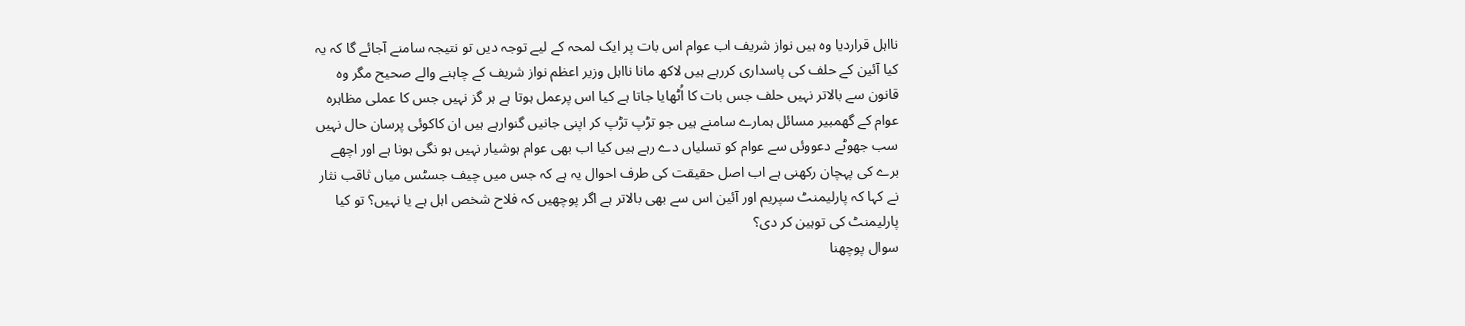نااہل قراردیا وہ ہیں نواز شریف اب عوام اس بات پر ایک لمحہ کے لیے توجہ دیں تو نتیجہ سامنے آجائے گا کہ یہ کیا آئین کے حلف کی پاسداری کررہے ہیں لاکھ مانا نااہل وزیر اعظم نواز شریف کے چاہنے والے صحیح مگر وہ قانون سے بالاتر نہیں حلف جس بات کا اُٹھایا جاتا ہے کیا اس پرعمل ہوتا ہے ہر گز نہیں جس کا عملی مظاہرہ عوام کے گھمبیر مسائل ہمارے سامنے ہیں جو تڑپ تڑپ کر اپنی جانیں گنوارہے ہیں ان کاکوئی پرسان حال نہیں سب جھوٹے دعووئں سے عوام کو تسلیاں دے رہے ہیں کیا اب بھی عوام ہوشیار نہیں ہو نگی ہونا ہے اور اچھے برے کی پہچان رکھنی ہے اب اصل حقیقت کی طرف احوال یہ ہے کہ جس میں چیف جسٹس میاں ثاقب نثار نے کہا کہ پارلیمنٹ سپریم اور آئین اس سے بھی بالاتر ہے اگر پوچھیں کہ فلاح شخص اہل ہے یا نہیں؟ تو کیا پارلیمنٹ کی توہین کر دی؟
سوال پوچھنا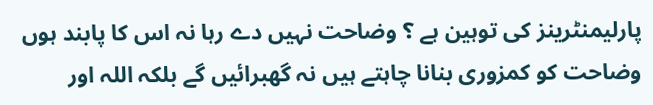پارلیمنٹرینز کی توہین ہے ؟ وضاحت نہیں دے رہا نہ اس کا پابند ہوں وضاحت کو کمزوری بنانا چاہتے ہیں نہ گھبرائیں گے بلکہ اللہ اور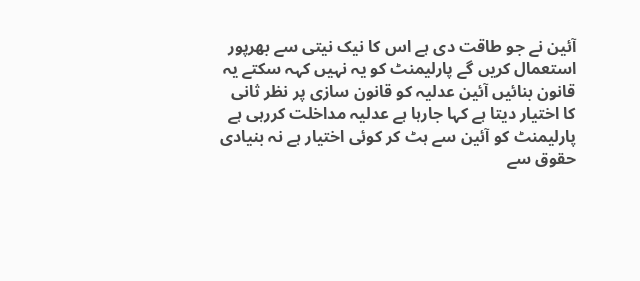آئین نے جو طاقت دی ہے اس کا نیک نیتی سے بھرپور استعمال کریں گے پارلیمنٹ کو یہ نہیں کہہ سکتے یہ قانون بنائیں آئین عدلیہ کو قانون سازی پر نظر ثانی کا اختیار دیتا ہے کہا جارہا ہے عدلیہ مداخلت کررہی ہے پارلیمنٹ کو آئین سے ہٹ کر کوئی اختیار ہے نہ بنیادی حقوق سے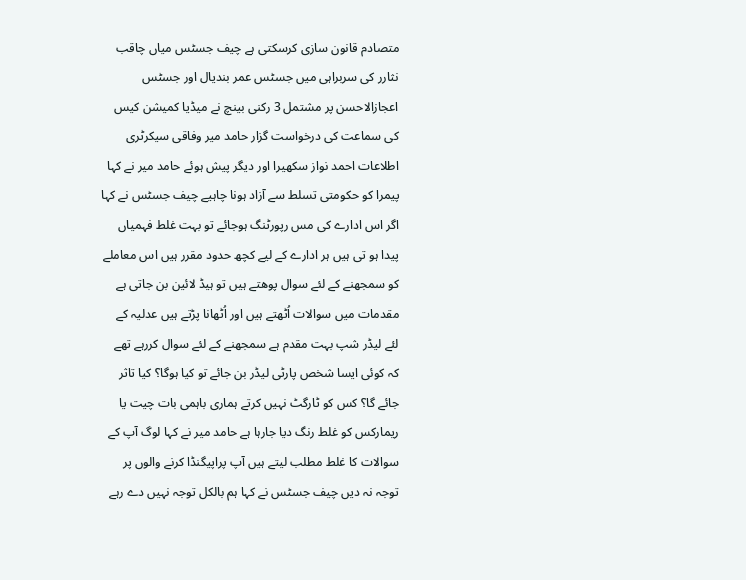متصادم قانون سازی کرسکتی ہے چیف جسٹس میاں چاقب نثارر کی سربراہی میں جسٹس عمر بندیال اور جسٹس اعجازالاحسن پر مشتمل 3 رکنی بینچ نے میڈیا کمیشن کیس کی سماعت کی درخواست گزار حامد میر وفاقی سیکرٹری اطلاعات احمد نواز سکھیرا اور دیگر پیش ہوئے حامد میر نے کہا پیمرا کو حکومتی تسلط سے آزاد ہونا چاہیے چیف جسٹس نے کہا اگر اس ادارے کی مس رپورٹنگ ہوجائے تو بہت غلط فہمیاں پیدا ہو تی ہیں ہر ادارے کے لیے کچھ حدود مقرر ہیں اس معاملے کو سمجھنے کے لئے سوال پوھتے ہیں تو ہیڈ لائین بن جاتی ہے مقدمات میں سوالات اُٹھتے ہیں اور اُٹھانا پڑتے ہیں عدلیہ کے لئے لیڈر شپ بہت مقدم ہے سمجھنے کے لئے سوال کررہے تھے کہ کوئی ایسا شخص پارٹی لیڈر بن جائے تو کیا ہوگا؟ کیا تاثر جائے گا؟ کس کو ٹارگٹ نہیں کرتے ہماری باہمی بات چیت یا ریمارکس کو غلط رنگ دیا جارہا ہے حامد میر نے کہا لوگ آپ کے سوالات کا غلط مطلب لیتے ہیں آپ پراپیگنڈا کرنے والوں پر توجہ نہ دیں چیف جسٹس نے کہا ہم بالکل توجہ نہیں دے رہے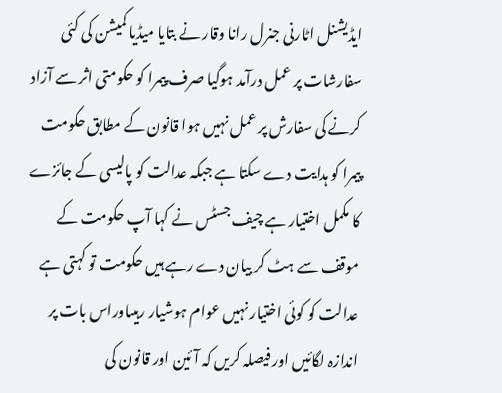ایڈیشنل اٹارنی جنرل رانا وقار نے بتایا میڈیا کمیشن کی کئی سفارشات پر عمل درآمد ہوگیا صرف پیمرا کو حکومتی اثر سے آزاد کرنے کی سفارش پر عمل نہیں ہوا قانون کے مطابق حکومت پیمرا کو ہدایت دے سکتا ہے جبکہ عدالت کو پالیسی کے جائزے کا مکمل اختیار ہے چیف جسٹس نے کہا آپ حکومت کے موقف سے ہٹ کر بیان دے رہے ہیں حکومت تو کہتی ہے عدالت کو کوئی اختیار نہیں عوام ہوشیار رہیںاوراس بات پر اندازہ لگائیں اور فیصلہ کریں کہ آئین اور قانون کی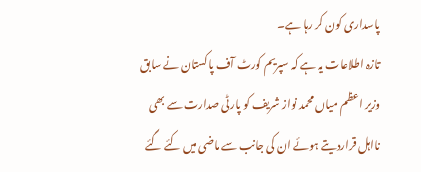پاسداری کون کر رہا ہے۔
تازہ اطلاعات یہ ہے کہ سپریم کورٹ آف پاکستان نے سابق وزیر اعظم میاں محمد نواز شریف کو پارٹی صدارت سے بھی نااہل قراردیتے ہوئے ان کی جانب سے ماضی میں کئے گئے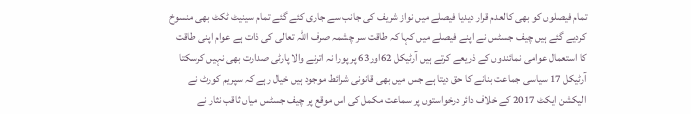تمام فیصلوں کو بھی کالعدم قرار دیدیا فیصلے میں نواز شریف کی جانب سے جاری کئے گئے تمام سینیٹ ٹکٹ بھی منسوخ کردیے گئے ہیں چیف جسٹس نے اپنے فیصلے میں کہا کہ طاقت سر چشمہ صرف اللہ تعالی کی ذات ہے عوام اپنی طاقت کا استعمال عوامی نمائندوں کے ذریعے کرتے ہیں آرٹیکل 62اور63 پر پورا نہ اترنے والا پارٹی صدارت بھی نہیں کرسکتا آرٹیکل 17 سیاسی جماعت بنانے کا حق دیتا ہے جس میں بھی قانونی شرائط موجود ہیں خیال رہے کہ سپریم کورٹ نے الیکشن ایکٹ 2017 کے خلاف دائر درخواستوں پر سماعت مکمل کی اس موقع پر چیف جسٹس میاں ثاقب نثار نے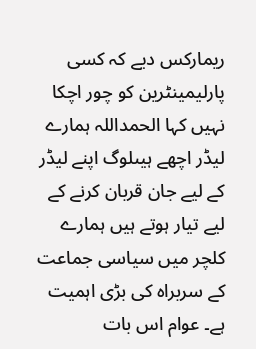ریمارکس دیے کہ کسی پارلیمینٹرین کو چور اچکا نہیں کہا الحمداللہ ہمارے لیڈر اچھے ہیںلوگ اپنے لیڈر کے لیے جان قربان کرنے کے لیے تیار ہوتے ہیں ہمارے کلچر میں سیاسی جماعت کے سربراہ کی بڑی اہمیت ہے۔ عوام اس بات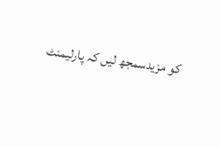کو مزیدسمجھ لیں کہ پارلیمنٹ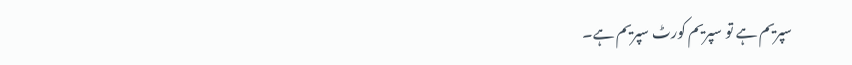سپریم ہے تو سپریم کورٹ سپریم ہے۔